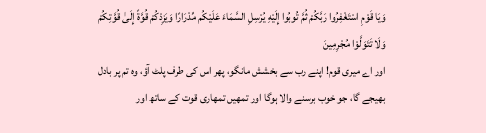وَيَا قَوْمِ اسْتَغْفِرُوا رَبَّكُمْ ثُمَّ تُوبُوا إِلَيْهِ يُرْسِلِ السَّمَاءَ عَلَيْكُم مِّدْرَارًا وَيَزِدْكُمْ قُوَّةً إِلَىٰ قُوَّتِكُمْ وَلَا تَتَوَلَّوْا مُجْرِمِينَ
اور اے میری قوم! اپنے رب سے بخشش مانگو، پھر اس کی طرف پلٹ آؤ، وہ تم پر بادل بھیجے گا، جو خوب برسنے والا ہوگا اور تمھیں تمھاری قوت کے ساتھ اور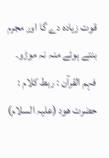قوت زیادہ دے گا اور مجرم بنتے ہوئے منہ نہ موڑو۔
فہم القرآن : ربط کلام : حضرت ھود (علیہ السلام)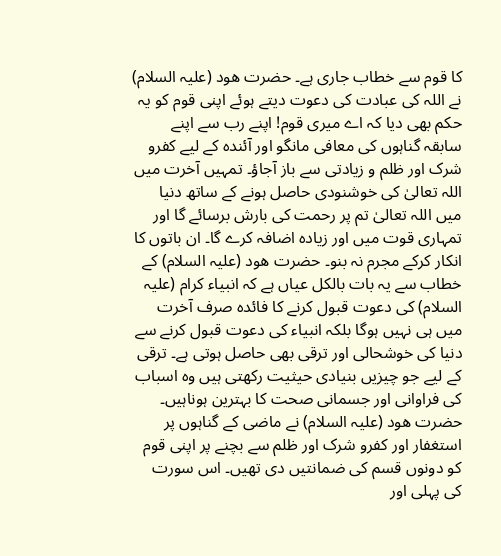کا قوم سے خطاب جاری ہے۔ حضرت ھود (علیہ السلام) نے اللہ کی عبادت کی دعوت دیتے ہوئے اپنی قوم کو یہ حکم بھی دیا کہ اے میری قوم! اپنے رب سے اپنے سابقہ گناہوں کی معافی مانگو اور آئندہ کے لیے کفرو شرک اور ظلم و زیادتی سے باز آجاؤ۔ تمہیں آخرت میں اللہ تعالیٰ کی خوشنودی حاصل ہونے کے ساتھ دنیا میں اللہ تعالیٰ تم پر رحمت کی بارش برسائے گا اور تمہاری قوت میں اور زیادہ اضافہ کرے گا۔ ان باتوں کا انکار کرکے مجرم نہ بنو۔ حضرت ھود (علیہ السلام) کے خطاب سے یہ بات بالکل عیاں ہے کہ انبیاء کرام (علیہ السلام) کی دعوت قبول کرنے کا فائدہ صرف آخرت میں ہی نہیں ہوگا بلکہ انبیاء کی دعوت قبول کرنے سے دنیا کی خوشحالی اور ترقی بھی حاصل ہوتی ہے۔ ترقی کے لیے جو چیزیں بنیادی حیثیت رکھتی ہیں وہ اسباب کی فراوانی اور جسمانی صحت کا بہترین ہوناہیں۔ حضرت ھود (علیہ السلام) نے ماضی کے گناہوں پر استغفار اور کفرو شرک اور ظلم سے بچنے پر اپنی قوم کو دونوں قسم کی ضمانتیں دی تھیں۔ اس سورت کی پہلی اور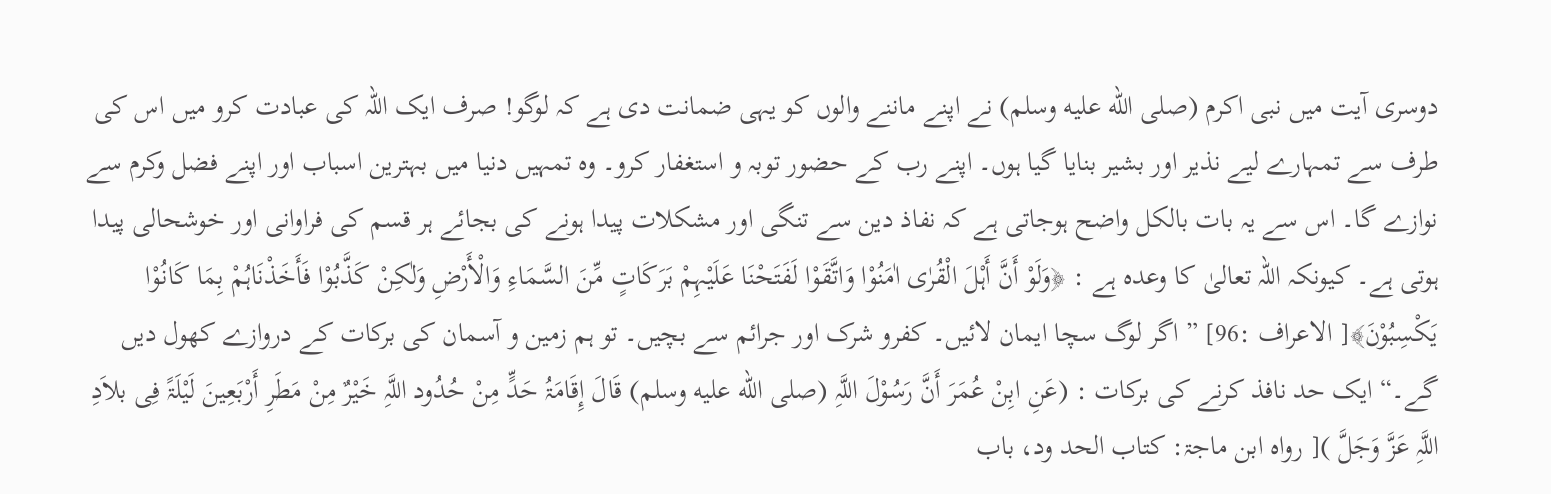دوسری آیت میں نبی اکرم (صلى الله عليه وسلم) نے اپنے ماننے والوں کو یہی ضمانت دی ہے کہ لوگو! صرف ایک اللہ کی عبادت کرو میں اس کی طرف سے تمہارے لیے نذیر اور بشیر بنایا گیا ہوں۔ اپنے رب کے حضور توبہ و استغفار کرو۔ وہ تمہیں دنیا میں بہترین اسباب اور اپنے فضل وکرم سے نوازے گا۔ اس سے یہ بات بالکل واضح ہوجاتی ہے کہ نفاذ دین سے تنگی اور مشکلات پیدا ہونے کی بجائے ہر قسم کی فراوانی اور خوشحالی پیدا ہوتی ہے۔ کیونکہ اللہ تعالیٰ کا وعدہ ہے : ﴿وَلَوْ أَنَّ أَہْلَ الْقُرٰی اٰمَنُوْا وَاتَّقَوْا لَفَتَحْنَا عَلَیْہِمْ بَرَکَاتٍ مِّنَ السَّمَاءِ وَالْأَرْضِ وَلٰکِنْ کَذَّبُوْا فَأَخَذْنَاہُمْ بِمَا کَانُوْا یَکْسِبُوْنَ﴾[ الاعراف :96] ” اگر لوگ سچا ایمان لائیں۔ کفرو شرک اور جرائم سے بچیں۔ تو ہم زمین و آسمان کی برکات کے دروازے کھول دیں گے۔“ ایک حد نافذ کرنے کی برکات : (عَنِ ابِنْ عُمَرَ أَنَّ رَسُوْلَ اللَّہِ (صلى الله عليه وسلم) قَالَ إِقَامَۃُ حَدٍّ مِنْ حُدُود اللَّہِ خَیْرٌ مِنْ مَطَرِ أَرْبَعِینَ لَیْلَۃً فِی بلاَدِ اللَّہِ عَزَّ وَجَلَّ )[ رواہ ابن ماجۃ: کتاب الحد ود، باب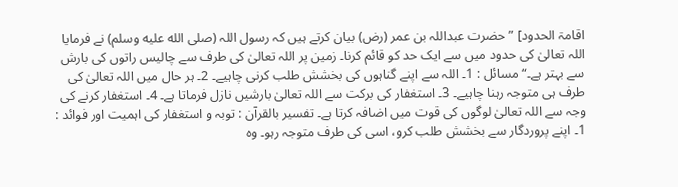اقامۃ الحدود] ” حضرت عبداللہ بن عمر (رض) بیان کرتے ہیں کہ رسول اللہ (صلى الله عليه وسلم) نے فرمایا اللہ تعالیٰ کی حدود میں سے ایک حد کو قائم کرنا۔ زمین پر اللہ تعالیٰ کی طرف سے چالیس راتوں کی بارش سے بہتر ہے۔“ مسائل : 1۔ اللہ سے اپنے گناہوں کی بخشش طلب کرنی چاہیے۔ 2۔ ہر حال میں اللہ تعالیٰ کی طرف ہی متوجہ رہنا چاہیے۔ 3۔ استغفار کی برکت سے اللہ تعالیٰ بارشیں نازل فرماتا ہے۔ 4۔ استغفار کرنے کی وجہ سے اللہ تعالیٰ لوگوں کی قوت میں اضافہ کرتا ہے۔ تفسیر بالقرآن : توبہ و استغفار کی اہمیت اور فوائد : 1۔ اپنے پروردگار سے بخشش طلب کرو، اسی کی طرف متوجہ رہو۔ وہ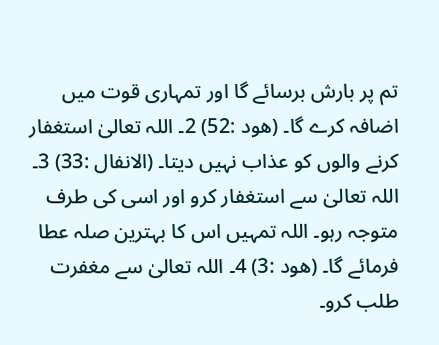تم پر بارش برسائے گا اور تمہاری قوت میں اضافہ کرے گا۔ (ھود :52) 2۔ اللہ تعالیٰ استغفار کرنے والوں کو عذاب نہیں دیتا۔ (الانفال :33) 3۔ اللہ تعالیٰ سے استغفار کرو اور اسی کی طرف متوجہ رہو۔ اللہ تمہیں اس کا بہترین صلہ عطا فرمائے گا۔ (ھود :3) 4۔ اللہ تعالیٰ سے مغفرت طلب کرو۔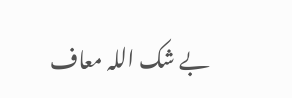بے شک اللہ معاف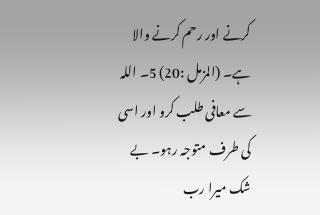کرنے اور رحم کرنے والا ہے۔ (المزمل :20) 5۔ اللہ سے معافی طلب کرو اور اسی کی طرف متوجہ رہو۔ بے شک میرا رب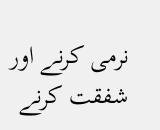نرمی کرنے اور شفقت کرنے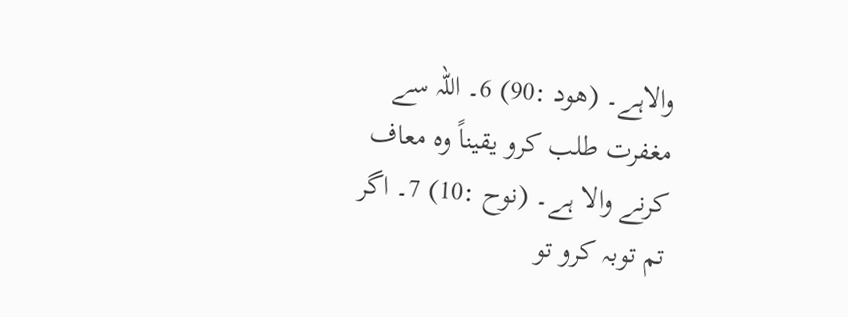والاہے۔ (ھود :90) 6۔ اللہ سے مغفرت طلب کرو یقیناً وہ معاف کرنے والا ہے۔ (نوح :10) 7۔ اگر تم توبہ کرو تو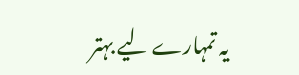یہ تمہارے لیے بہتر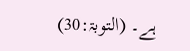ہے۔ (التوبۃ:30)